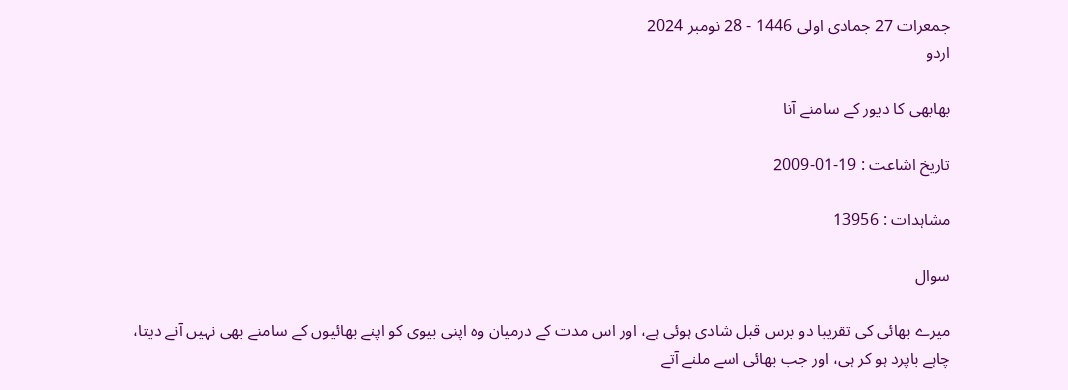جمعرات 27 جمادی اولی 1446 - 28 نومبر 2024
اردو

بھابھى كا ديور كے سامنے آنا

تاریخ اشاعت : 19-01-2009

مشاہدات : 13956

سوال

ميرے بھائى كى تقريبا دو برس قبل شادى ہوئى ہے، اور اس مدت كے درميان وہ اپنى بيوى كو اپنے بھائيوں كے سامنے بھى نہيں آنے ديتا، چاہے باپرد ہو كر ہى، اور جب بھائى اسے ملنے آتے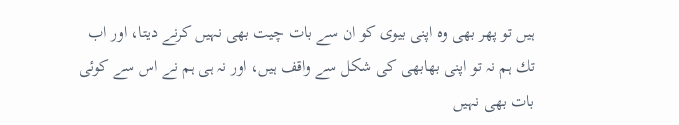ہيں تو پھر بھى وہ اپنى بيوى كو ان سے بات چيت بھى نہيں كرنے ديتا، اور اب تك ہم نہ تو اپنى بھابھى كى شكل سے واقف ہيں، اور نہ ہى ہم نے اس سے كوئى بات بھى نہيں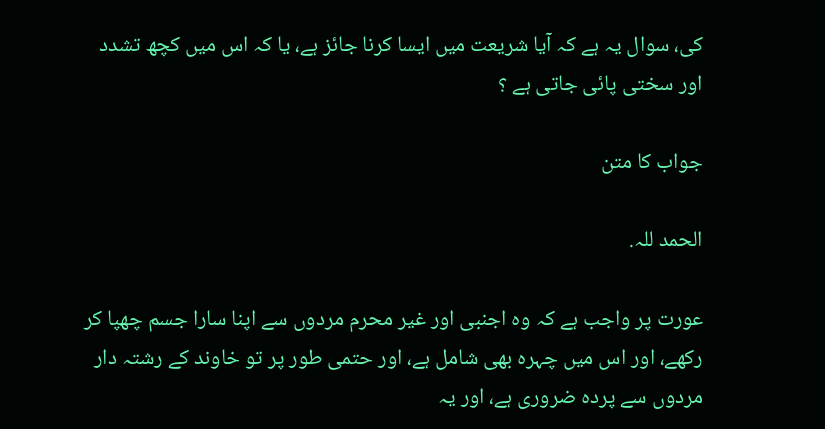كى، سوال يہ ہے كہ آيا شريعت ميں ايسا كرنا جائز ہے، يا كہ اس ميں كچھ تشدد اور سختى پائى جاتى ہے ؟

جواب کا متن

الحمد للہ.

عورت پر واجب ہے كہ وہ اجنبى اور غير محرم مردوں سے اپنا سارا جسم چھپا كر ركھے، اور اس ميں چہرہ بھى شامل ہے، اور حتمى طور پر تو خاوند كے رشتہ دار مردوں سے پردہ ضرورى ہے، اور يہ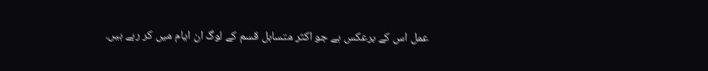عمل اس كے برعكس ہے جو اكثر متساہل قسم كے لوگ ان ايام ميں كر رہے ہيں.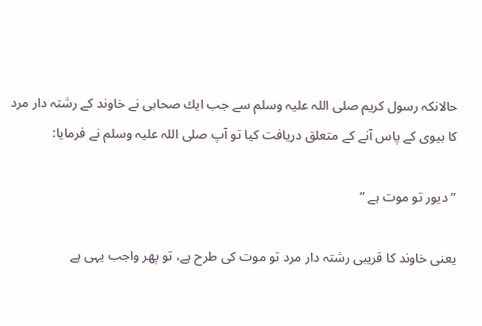حالانكہ رسول كريم صلى اللہ عليہ وسلم سے جب ايك صحابى نے خاوند كے رشتہ دار مرد كا بيوى كے پاس آنے كے متعلق دريافت كيا تو آپ صلى اللہ عليہ وسلم نے فرمايا:

” ديور تو موت ہے ”

يعنى خاوند كا قريبى رشتہ دار مرد تو موت كى طرح ہے، تو پھر واجب يہى ہے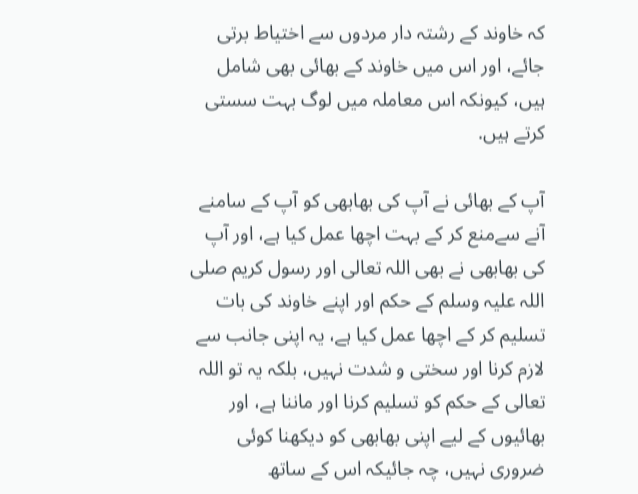كہ خاوند كے رشتہ دار مردوں سے اختياط برتى جائے، اور اس ميں خاوند كے بھائى بھى شامل ہيں، كيونكہ اس معاملہ ميں لوگ بہت سستى كرتے ہيں.

آپ كے بھائى نے آپ كى بھابھى كو آپ كے سامنے آنے سےمنع كر كے بہت اچھا عمل كيا ہے، اور آپ كى بھابھى نے بھى اللہ تعالى اور رسول كريم صلى اللہ عليہ وسلم كے حكم اور اپنے خاوند كى بات تسليم كر كے اچھا عمل كيا ہے، يہ اپنى جانب سے لازم كرنا اور سختى و شدت نہيں، بلكہ يہ تو اللہ تعالى كے حكم كو تسليم كرنا اور ماننا ہے، اور بھائيوں كے ليے اپنى بھابھى كو ديكھنا كوئى ضرورى نہيں، چہ جائيكہ اس كے ساتھ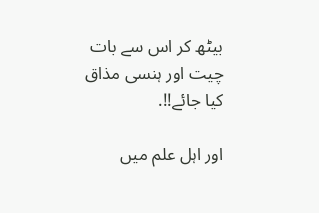بيٹھ كر اس سے بات چيت اور ہنسى مذاق كيا جائے!!.

اور اہل علم ميں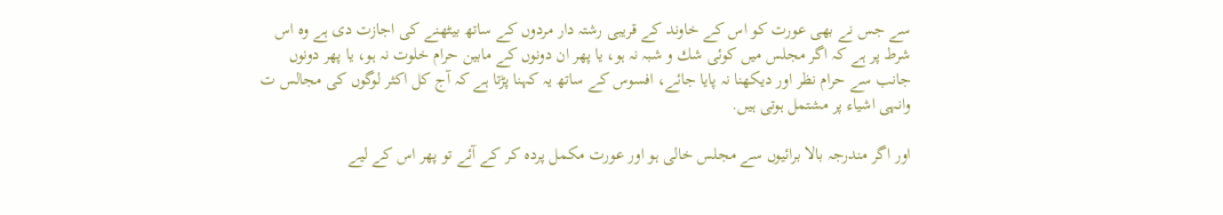سے جس نے بھى عورت كو اس كے خاوند كے قريبى رشتہ دار مردوں كے ساتھ بيٹھنے كى اجازت دى ہے وہ اس شرط پر ہے كہ اگر مجلس ميں كوئى شك و شبہ نہ ہو، يا پھر ان دونوں كے مابين حرام خلوت نہ ہو، يا پھر دونوں جانب سے حرام نظر اور ديكھنا نہ پايا جائے، افسوس كے ساتھ يہ كہنا پڑتا ہے كہ آج كل اكثر لوگوں كى مجالس ت وانہى اشياء پر مشتمل ہوتى ہيں.

اور اگر مندرجہ بالا برائيوں سے مجلس خالى ہو اور عورت مكمل پردہ كر كے آئے تو پھر اس كے ليے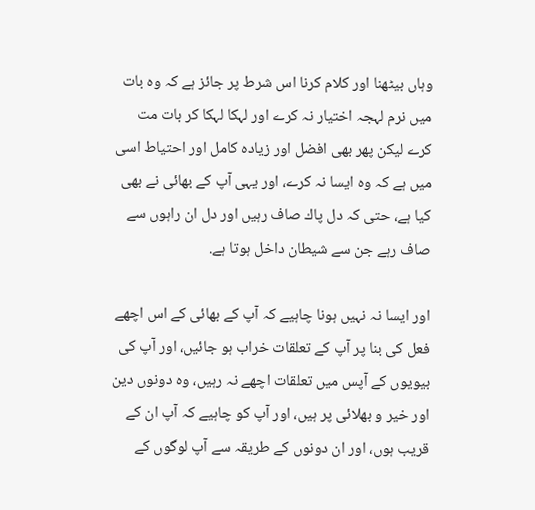وہاں بيٹھنا اور كلام كرنا اس شرط پر جائز ہے كہ وہ بات ميں نرم لہجہ اختيار نہ كرے اور لہكا لہكا كر بات مت كرے ليكن پھر بھى افضل اور زيادہ كامل اور احتياط اسى ميں ہے كہ وہ ايسا نہ كرے، اور يہى آپ كے بھائى نے بھى كيا ہے، حتى كہ دل پاك صاف رہيں اور دل ان راہوں سے صاف رہے جن سے شيطان داخل ہوتا ہے.

اور ايسا نہ نہيں ہونا چاہيے كہ آپ كے بھائى كے اس اچھے فعل كى بنا پر آپ كے تعلقات خراب ہو جائيں، اور آپ كى بيويوں كے آپس ميں تعلقات اچھے نہ رہيں، وہ دونوں دين اور خير و بھلائى پر ہيں، اور آپ كو چاہيے كہ آپ ان كے قريب ہوں، اور ان دونوں كے طريقہ سے آپ لوگوں كے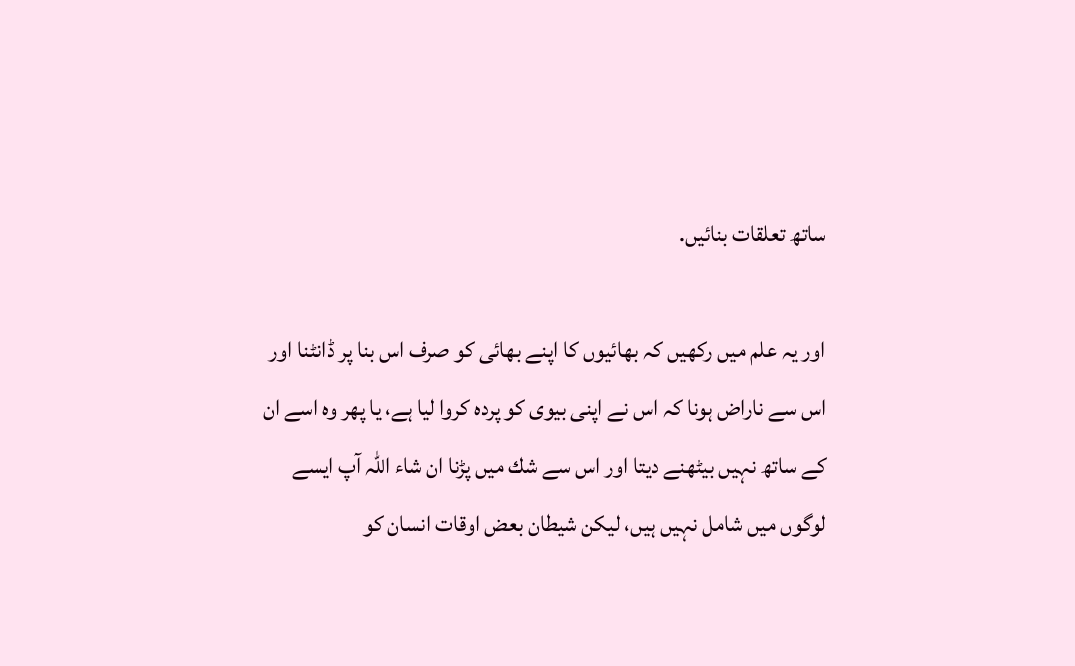ساتھ تعلقات بنائيں.

اور يہ علم ميں ركھيں كہ بھائيوں كا اپنے بھائى كو صرف اس بنا پر ڈانٹنا اور اس سے ناراض ہونا كہ اس نے اپنى بيوى كو پردہ كروا ليا ہے، يا پھر وہ اسے ان كے ساتھ نہيں بيٹھنے ديتا اور اس سے شك ميں پڑنا ان شاء اللہ آپ ايسے لوگوں ميں شامل نہيں ہيں، ليكن شيطان بعض اوقات انسان كو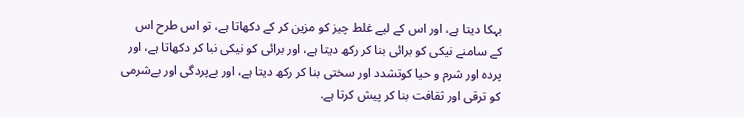بہكا ديتا ہے، اور اس كے ليے غلط چيز كو مزين كر كے دكھاتا ہے، تو اس طرح اس كے سامنے نيكى كو برائى بنا كر ركھ ديتا ہے، اور برائى كو نيكى نبا كر دكھاتا ہے، اور پردہ اور شرم و حيا كوتشدد اور سختى بنا كر ركھ ديتا ہے، اور بےپردگى اور بےشرمى كو ترقى اور ثقافت بنا كر پيش كرتا ہے.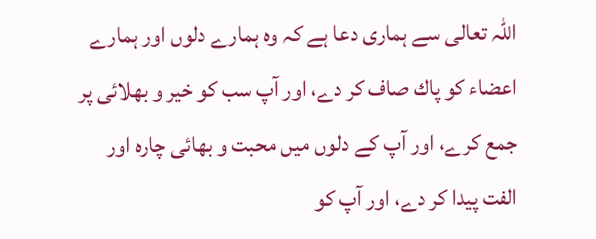اللہ تعالى سے ہمارى دعا ہے كہ وہ ہمارے دلوں اور ہمارے اعضاء كو پاك صاف كر دے، اور آپ سب كو خير و بھلائى پر جمع كرے، اور آپ كے دلوں ميں محبت و بھائى چارہ اور الفت پيدا كر دے، اور آپ كو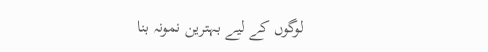لوگوں كے ليے بہترين نمونہ بنا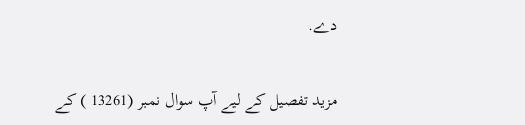دے.

مزيد تفصيل كے ليے آپ سوال نمبر (13261 ) كے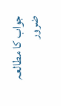جواب كا مطالعہ ضرور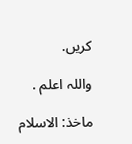كريں.

واللہ اعلم .

ماخذ: الاسلام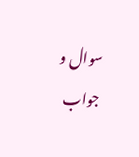سوال و جواب